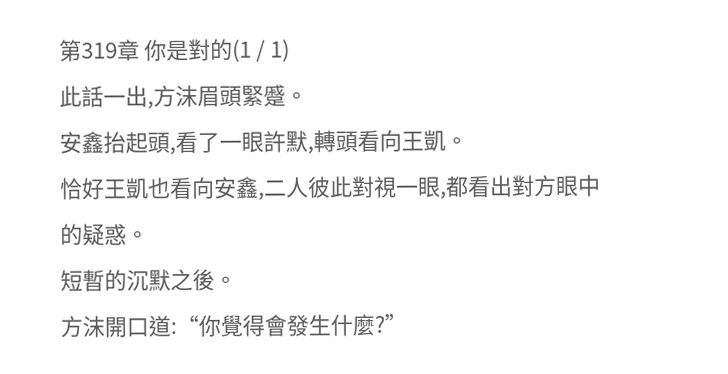第319章 你是對的(1 / 1)
此話一出,方沫眉頭緊蹙。
安鑫抬起頭,看了一眼許默,轉頭看向王凱。
恰好王凱也看向安鑫,二人彼此對視一眼,都看出對方眼中的疑惑。
短暫的沉默之後。
方沫開口道:“你覺得會發生什麼?”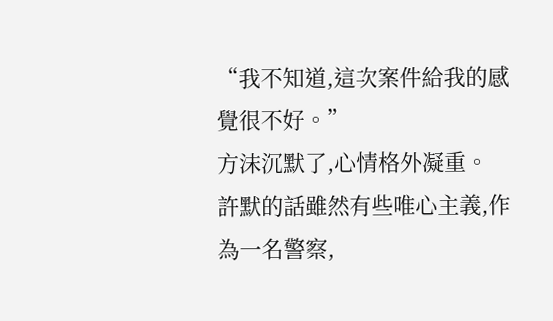“我不知道,這次案件給我的感覺很不好。”
方沫沉默了,心情格外凝重。
許默的話雖然有些唯心主義,作為一名警察,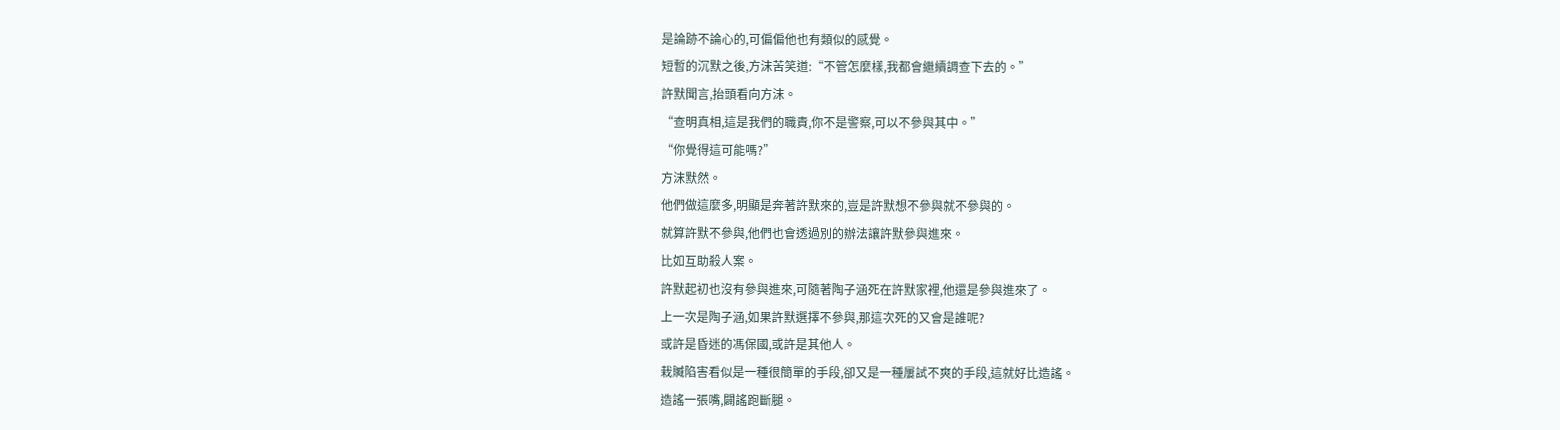是論跡不論心的,可偏偏他也有類似的感覺。
短暫的沉默之後,方沫苦笑道:“不管怎麼樣,我都會繼續調查下去的。”
許默聞言,抬頭看向方沫。
“查明真相,這是我們的職責,你不是警察,可以不參與其中。”
“你覺得這可能嗎?”
方沫默然。
他們做這麼多,明顯是奔著許默來的,豈是許默想不參與就不參與的。
就算許默不參與,他們也會透過別的辦法讓許默參與進來。
比如互助殺人案。
許默起初也沒有參與進來,可隨著陶子涵死在許默家裡,他還是參與進來了。
上一次是陶子涵,如果許默選擇不參與,那這次死的又會是誰呢?
或許是昏迷的馮保國,或許是其他人。
栽贓陷害看似是一種很簡單的手段,卻又是一種屢試不爽的手段,這就好比造謠。
造謠一張嘴,闢謠跑斷腿。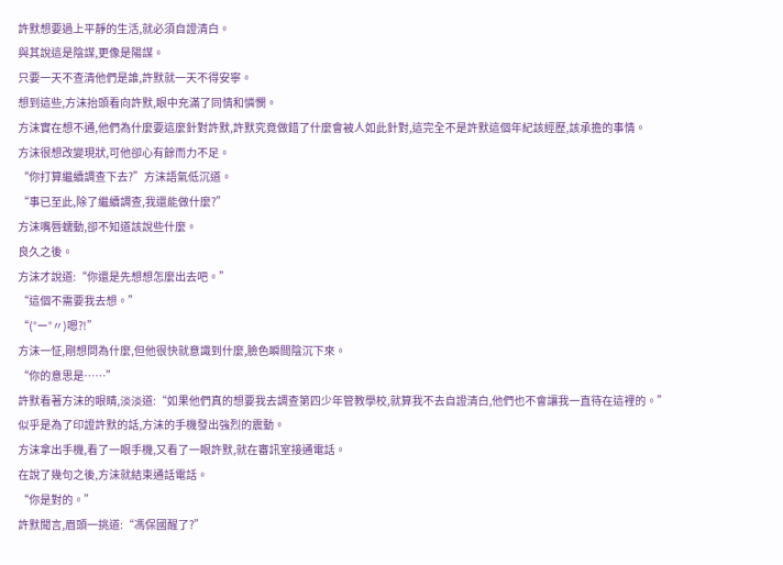許默想要過上平靜的生活,就必須自證清白。
與其說這是陰謀,更像是陽謀。
只要一天不查清他們是誰,許默就一天不得安寧。
想到這些,方沫抬頭看向許默,眼中充滿了同情和憐憫。
方沫實在想不通,他們為什麼要這麼針對許默,許默究竟做錯了什麼會被人如此針對,這完全不是許默這個年紀該經歷,該承擔的事情。
方沫很想改變現狀,可他卻心有餘而力不足。
“你打算繼續調查下去?”方沫語氣低沉道。
“事已至此,除了繼續調查,我還能做什麼?”
方沫嘴唇蠕動,卻不知道該說些什麼。
良久之後。
方沫才說道:“你還是先想想怎麼出去吧。”
“這個不需要我去想。”
“(°ー°〃)嗯?!”
方沫一怔,剛想問為什麼,但他很快就意識到什麼,臉色瞬間陰沉下來。
“你的意思是……”
許默看著方沫的眼睛,淡淡道:“如果他們真的想要我去調查第四少年管教學校,就算我不去自證清白,他們也不會讓我一直待在這裡的。”
似乎是為了印證許默的話,方沫的手機發出強烈的震動。
方沫拿出手機,看了一眼手機,又看了一眼許默,就在審訊室接通電話。
在說了幾句之後,方沫就結束通話電話。
“你是對的。”
許默聞言,眉頭一挑道:“馮保國醒了?”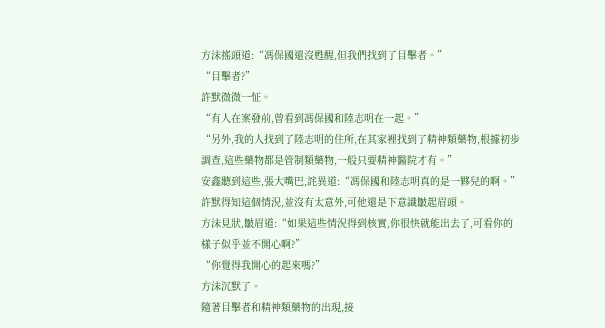方沫搖頭道:“馮保國還沒甦醒,但我們找到了目擊者。”
“目擊者?”
許默微微一怔。
“有人在案發前,曾看到馮保國和陸志明在一起。”
“另外,我的人找到了陸志明的住所,在其家裡找到了精神類藥物,根據初步調查,這些藥物都是管制類藥物,一般只要精神醫院才有。”
安鑫聽到這些,張大嘴巴,詫異道:“馮保國和陸志明真的是一夥兒的啊。”
許默得知這個情況,並沒有太意外,可他還是下意識皺起眉頭。
方沫見狀,皺眉道:“如果這些情況得到核實,你很快就能出去了,可看你的樣子似乎並不開心啊?”
“你覺得我開心的起來嗎?”
方沫沉默了。
隨著目擊者和精神類藥物的出現,接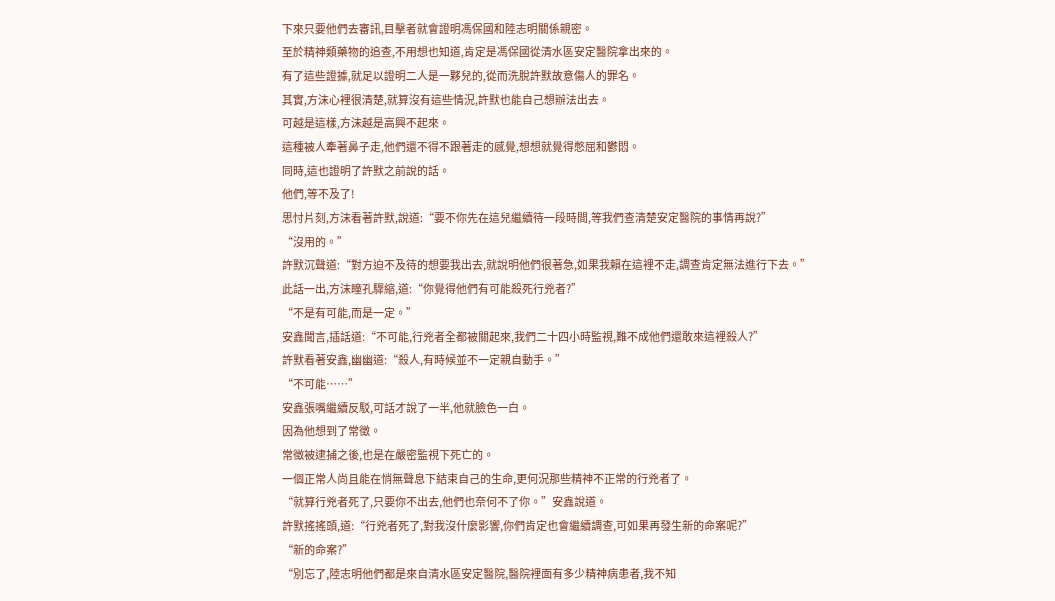下來只要他們去審訊,目擊者就會證明馮保國和陸志明關係親密。
至於精神類藥物的追查,不用想也知道,肯定是馮保國從清水區安定醫院拿出來的。
有了這些證據,就足以證明二人是一夥兒的,從而洗脫許默故意傷人的罪名。
其實,方沫心裡很清楚,就算沒有這些情況,許默也能自己想辦法出去。
可越是這樣,方沫越是高興不起來。
這種被人牽著鼻子走,他們還不得不跟著走的感覺,想想就覺得憋屈和鬱悶。
同時,這也證明了許默之前說的話。
他們,等不及了!
思忖片刻,方沫看著許默,說道:“要不你先在這兒繼續待一段時間,等我們查清楚安定醫院的事情再說?”
“沒用的。”
許默沉聲道:“對方迫不及待的想要我出去,就說明他們很著急,如果我賴在這裡不走,調查肯定無法進行下去。”
此話一出,方沫瞳孔驟縮,道:“你覺得他們有可能殺死行兇者?”
“不是有可能,而是一定。”
安鑫聞言,插話道:“不可能,行兇者全都被關起來,我們二十四小時監視,難不成他們還敢來這裡殺人?”
許默看著安鑫,幽幽道:“殺人,有時候並不一定親自動手。”
“不可能……”
安鑫張嘴繼續反駁,可話才說了一半,他就臉色一白。
因為他想到了常徵。
常徵被逮捕之後,也是在嚴密監視下死亡的。
一個正常人尚且能在悄無聲息下結束自己的生命,更何況那些精神不正常的行兇者了。
“就算行兇者死了,只要你不出去,他們也奈何不了你。”安鑫說道。
許默搖搖頭,道:“行兇者死了,對我沒什麼影響,你們肯定也會繼續調查,可如果再發生新的命案呢?”
“新的命案?”
“別忘了,陸志明他們都是來自清水區安定醫院,醫院裡面有多少精神病患者,我不知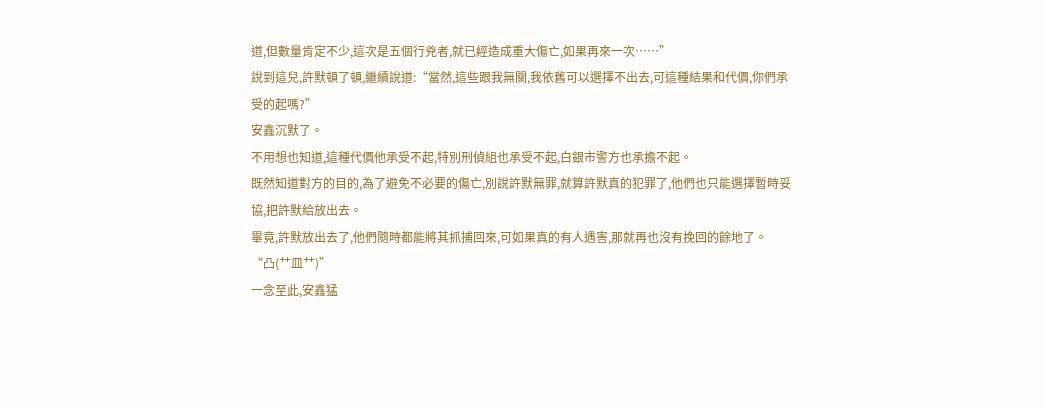道,但數量肯定不少,這次是五個行兇者,就已經造成重大傷亡,如果再來一次……”
說到這兒,許默頓了頓,繼續說道:“當然,這些跟我無關,我依舊可以選擇不出去,可這種結果和代價,你們承受的起嗎?”
安鑫沉默了。
不用想也知道,這種代價他承受不起,特別刑偵組也承受不起,白銀市警方也承擔不起。
既然知道對方的目的,為了避免不必要的傷亡,別說許默無罪,就算許默真的犯罪了,他們也只能選擇暫時妥協,把許默給放出去。
畢竟,許默放出去了,他們隨時都能將其抓捕回來,可如果真的有人遇害,那就再也沒有挽回的餘地了。
“凸(艹皿艹)”
一念至此,安鑫猛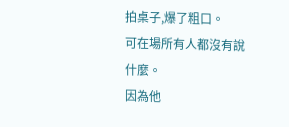拍桌子,爆了粗口。
可在場所有人都沒有說什麼。
因為他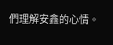們理解安鑫的心情。